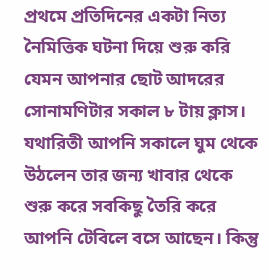প্রথমে প্রতিদিনের একটা নিত্য নৈমিত্তিক ঘটনা দিয়ে শুরু করি যেমন আপনার ছোট আদরের সোনামণিটার সকাল ৮ টায় ক্লাস। যথারিতী আপনি সকালে ঘুম থেকে উঠলেন তার জন্য খাবার থেকে শুরু করে সবকিছু তৈরি করে আপনি টেবিলে বসে আছেন। কিন্তু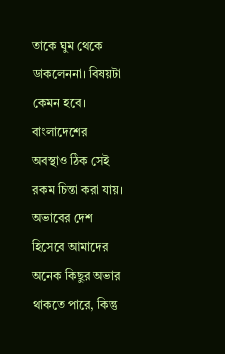তাকে ঘুম থেকে ডাকলেননা। বিষয়টা কেমন হবে। বাংলাদেশের অবস্থাও ঠিক সেই রকম চিন্তা করা যায়। অভাবের দেশ হিসেবে আমাদের অনেক কিছুর অভার থাকতে পারে, কিন্তু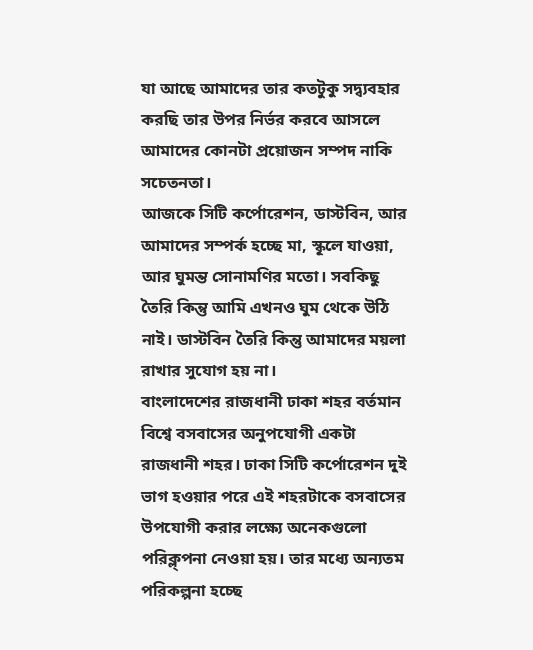যা আছে আমাদের তার কতটুকু সদ্ব্যবহার করছি তার উপর নির্ভর করবে আসলে আমাদের কোনটা প্রয়োজন সম্পদ নাকি সচেতনতা।
আজকে সিটি কর্পোরেশন, ডাস্টবিন, আর আমাদের সম্পর্ক হচ্ছে মা, স্কূলে যাওয়া, আর ঘুমন্ত সোনামণির মতো। সবকিছু তৈরি কিন্তু আমি এখনও ঘুম থেকে উঠি নাই। ডাস্টবিন তৈরি কিন্তু আমাদের ময়লা রাখার সুযোগ হয় না।
বাংলাদেশের রাজধানী ঢাকা শহর বর্তমান বিশ্বে বসবাসের অনুপযোগী একটা রাজধানী শহর। ঢাকা সিটি কর্পোরেশন দুই ভাগ হওয়ার পরে এই শহরটাকে বসবাসের উপযোগী করার লক্ষ্যে অনেকগুলো পরিক্ল্পনা নেওয়া হয়। তার মধ্যে অন্যতম পরিকল্পনা হচ্ছে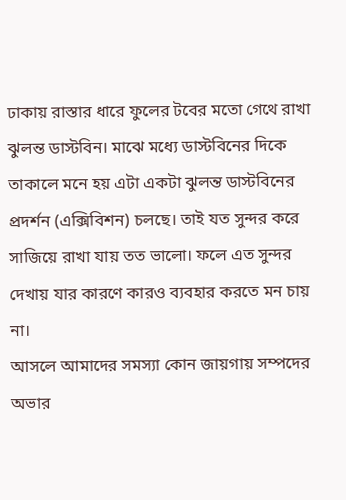ঢাকায় রাস্তার ধারে ফুলের টবের মতো গেথে রাখা ঝুলন্ত ডাস্টবিন। মাঝে মধ্যে ডাস্টবিনের দিকে তাকালে মনে হয় এটা একটা ঝুলন্ত ডাস্টবিনের প্রদর্শন (এক্সিবিশন) চলছে। তাই যত সুন্দর করে সাজিয়ে রাখা যায় তত ভালো। ফলে এত সুন্দর দেখায় যার কারণে কারও ব্যবহার করতে মন চায় না।
আসলে আমাদের সমস্যা কোন জায়গায় সম্পদের অভার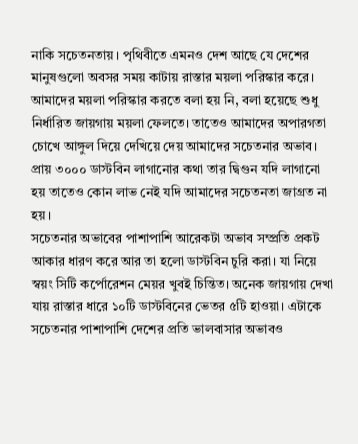নাকি সচেতনতায়। পৃথিবীতে এমনও দেশ আছে যে দেশের মানুষগুলো অবসর সময় কাটায় রাস্তার ময়লা পরিস্কার করে। আমাদের ময়লা পরিস্কার করতে বলা হয় নি, বলা হয়েছে শুধু নির্ধারিত জায়গায় ময়লা ফেলতে। তাতেও আমাদের অপারগতা চোখে আঙ্গুল দিয়ে দেখিয়ে দেয় আমাদের সচেতনার অভাব। প্রায় ৩০০০ ডাস্টবিন লাগানোর কথা তার দ্বিগুন যদি লাগানো হয় তাতেও কোন লাভ নেই যদি আমাদের সচেতনতা জাগ্রত না হয়।
সচেতনার অভাবের পাশাপাশি আরেকটা অভাব সম্প্রতি প্রকট আকার ধারণ করে আর তা হলো ডাস্টবিন চুরি করা। যা নিয়ে স্বয়ং সিটি কর্পোরেশন মেয়র খুবই চিন্তিত। অনেক জায়গায় দেখা যায় রাস্তার ধারে ১০টি ডাস্টবিনের ভেতর ৫টি হাওয়া। এটাকে সচেতনার পাশাপাশি দেশের প্রতি ভালবাসার অভাবও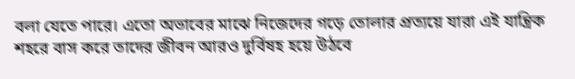বলা যেতে পারে। এতো অভাবের মাঝে নিজেদের গড়ে তোলার প্রত্যয়ে যারা এই যান্ত্রিক শহরে বাস করে তাদের জীবন আরও দুর্বিষহ হয়ে উঠবে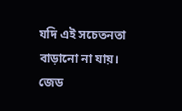যদি এই সচেতনতা বাড়ানো না যায়।
জেড